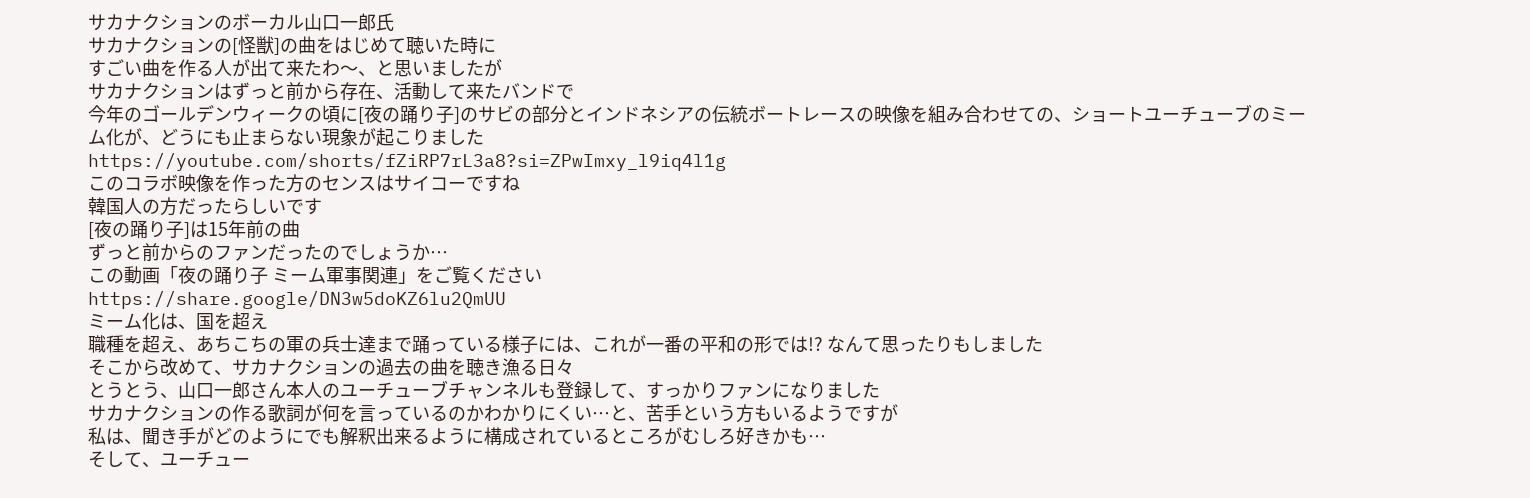サカナクションのボーカル山口一郎氏
サカナクションの[怪獣]の曲をはじめて聴いた時に
すごい曲を作る人が出て来たわ〜、と思いましたが
サカナクションはずっと前から存在、活動して来たバンドで
今年のゴールデンウィークの頃に[夜の踊り子]のサビの部分とインドネシアの伝統ボートレースの映像を組み合わせての、ショートユーチューブのミーム化が、どうにも止まらない現象が起こりました
https://youtube.com/shorts/fZiRP7rL3a8?si=ZPwImxy_l9iq4l1g
このコラボ映像を作った方のセンスはサイコーですね
韓国人の方だったらしいです
[夜の踊り子]は15年前の曲
ずっと前からのファンだったのでしょうか…
この動画「夜の踊り子 ミーム軍事関連」をご覧ください
https://share.google/DN3w5doKZ6lu2QmUU
ミーム化は、国を超え
職種を超え、あちこちの軍の兵士達まで踊っている様子には、これが一番の平和の形では!? なんて思ったりもしました
そこから改めて、サカナクションの過去の曲を聴き漁る日々
とうとう、山口一郎さん本人のユーチューブチャンネルも登録して、すっかりファンになりました
サカナクションの作る歌詞が何を言っているのかわかりにくい…と、苦手という方もいるようですが
私は、聞き手がどのようにでも解釈出来るように構成されているところがむしろ好きかも…
そして、ユーチュー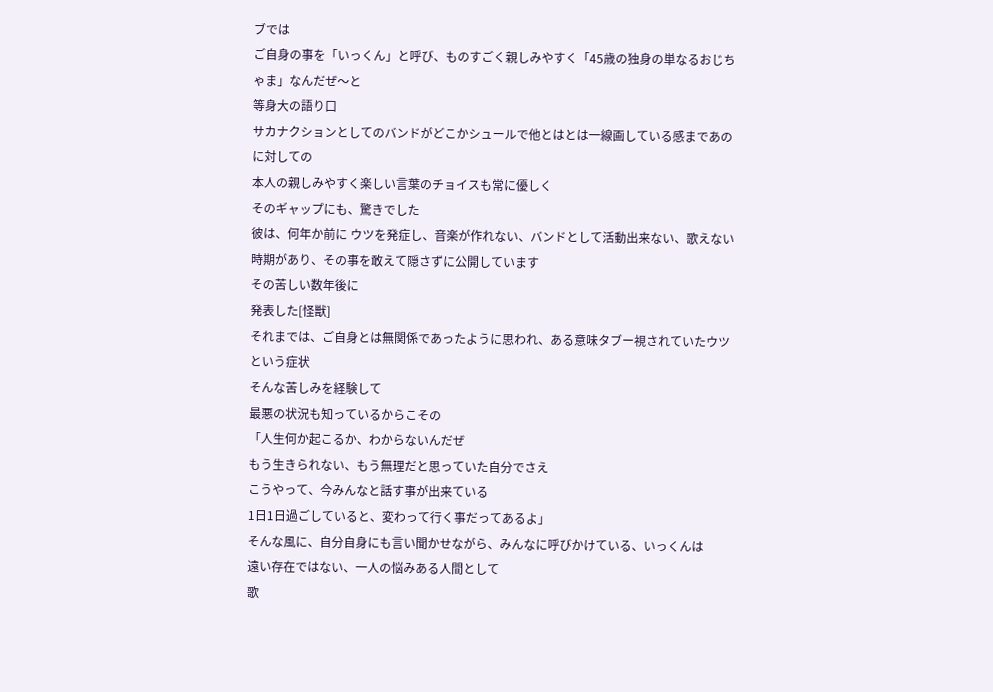ブでは
ご自身の事を「いっくん」と呼び、ものすごく親しみやすく「45歳の独身の単なるおじちゃま」なんだぜ〜と
等身大の語り口
サカナクションとしてのバンドがどこかシュールで他とはとは一線画している感まであのに対しての
本人の親しみやすく楽しい言葉のチョイスも常に優しく
そのギャップにも、驚きでした
彼は、何年か前に ウツを発症し、音楽が作れない、バンドとして活動出来ない、歌えない時期があり、その事を敢えて隠さずに公開しています
その苦しい数年後に
発表した[怪獣]
それまでは、ご自身とは無関係であったように思われ、ある意味タブー視されていたウツという症状
そんな苦しみを経験して
最悪の状況も知っているからこその
「人生何か起こるか、わからないんだぜ
もう生きられない、もう無理だと思っていた自分でさえ
こうやって、今みんなと話す事が出来ている
1日1日過ごしていると、変わって行く事だってあるよ」
そんな風に、自分自身にも言い聞かせながら、みんなに呼びかけている、いっくんは
遠い存在ではない、一人の悩みある人間として
歌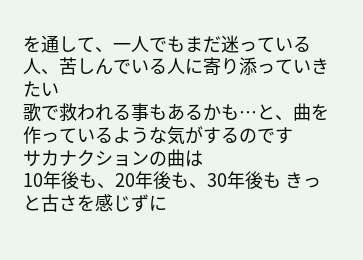を通して、一人でもまだ迷っている人、苦しんでいる人に寄り添っていきたい
歌で救われる事もあるかも…と、曲を作っているような気がするのです
サカナクションの曲は
10年後も、20年後も、30年後も きっと古さを感じずに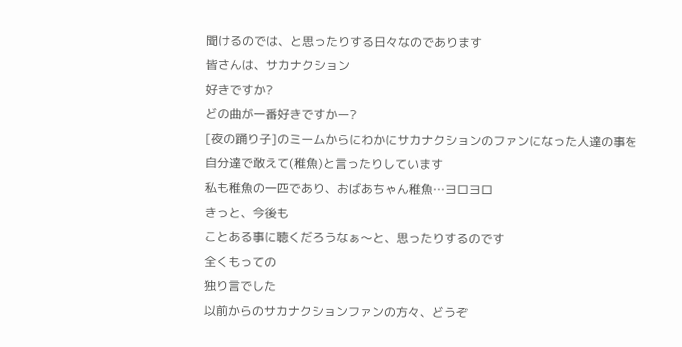聞けるのでは、と思ったりする日々なのであります
皆さんは、サカナクション
好きですか?
どの曲が一番好きですかー?
[夜の踊り子]のミームからにわかにサカナクションのファンになった人達の事を
自分達で敢えて(稚魚)と言ったりしています
私も稚魚の一匹であり、おばあちゃん稚魚…ヨロヨロ
きっと、今後も
ことある事に聴くだろうなぁ〜と、思ったりするのです
全くもっての
独り言でした
以前からのサカナクションファンの方々、どうぞ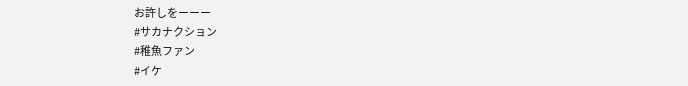お許しをーーー
#サカナクション
#稚魚ファン
#イケ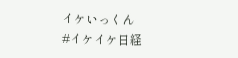イケいっくん
#イケイケ日経